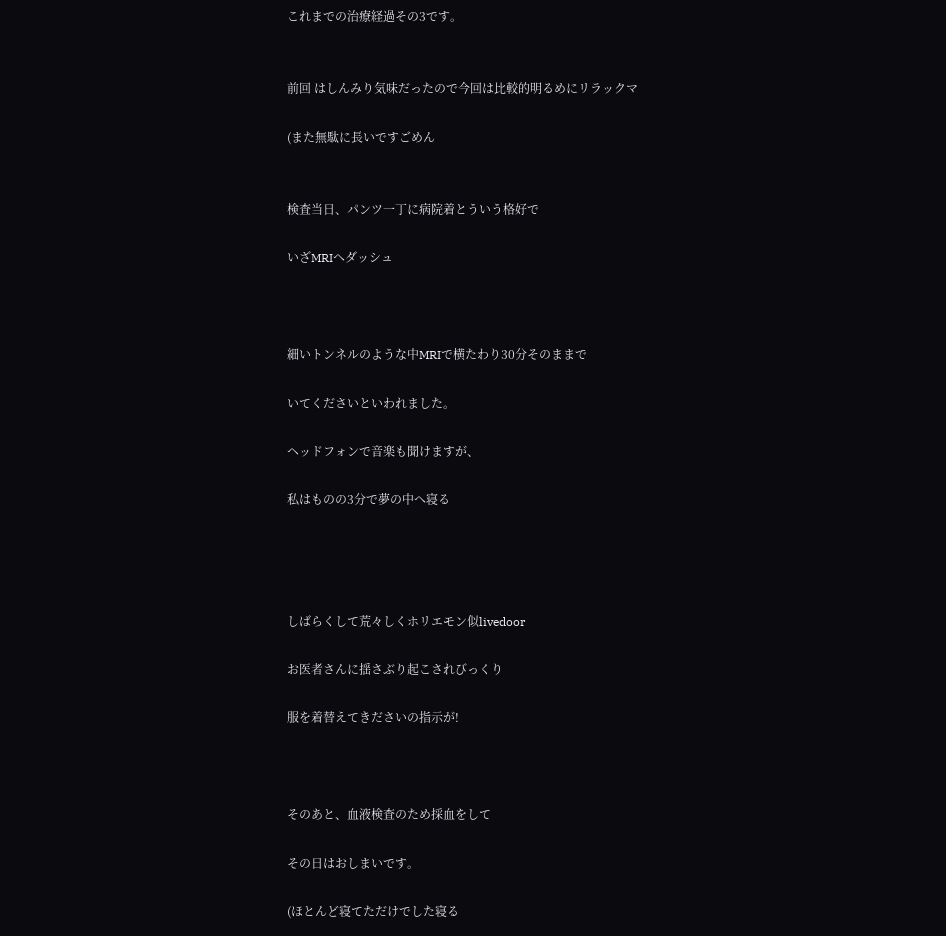これまでの治療経過その3です。


前回 はしんみり気味だったので今回は比較的明るめにリラックマ

(また無駄に長いですごめん


検査当日、パンツ一丁に病院着とういう格好で

いざMRIへダッシュ



細いトンネルのような中MRIで横たわり30分そのままで

いてくださいといわれました。

ヘッドフォンで音楽も聞けますが、

私はものの3分で夢の中へ寝る




しばらくして荒々しくホリエモン似livedoor

お医者さんに揺さぶり起こされびっくり

服を着替えてきださいの指示が!



そのあと、血液検査のため採血をして

その日はおしまいです。

(ほとんど寝てただけでした寝る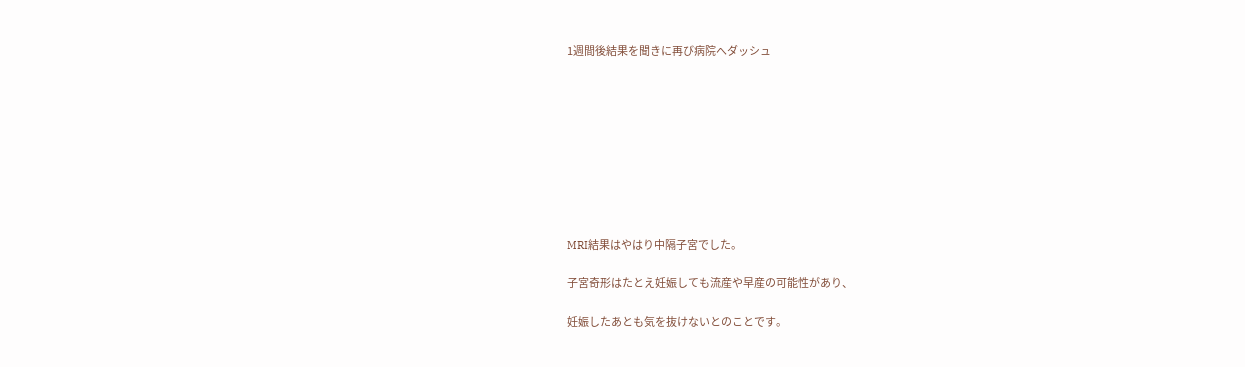1週間後結果を聞きに再び病院へダッシュ









MRI結果はやはり中隔子宮でした。

子宮奇形はたとえ妊娠しても流産や早産の可能性があり、

妊娠したあとも気を抜けないとのことです。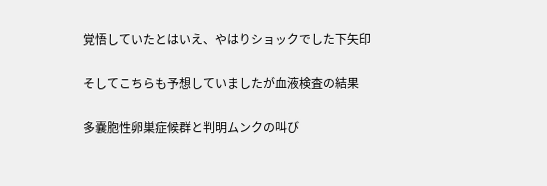覚悟していたとはいえ、やはりショックでした下矢印

そしてこちらも予想していましたが血液検査の結果

多嚢胞性卵巣症候群と判明ムンクの叫び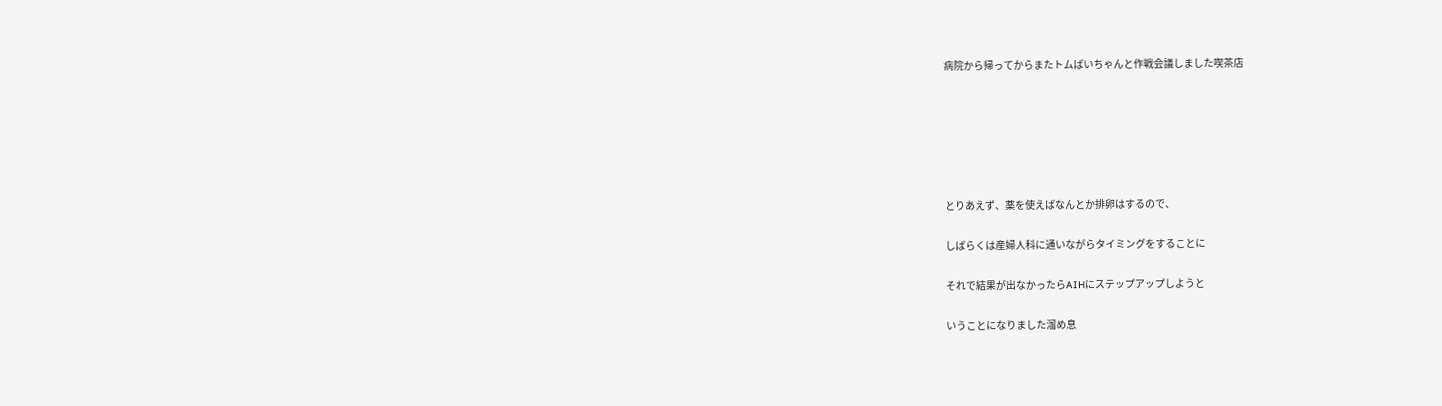病院から帰ってからまたトムばいちゃんと作戦会議しました喫茶店






とりあえず、薬を使えばなんとか排卵はするので、

しばらくは産婦人科に通いながらタイミングをすることに

それで結果が出なかったらAIHにステップアップしようと

いうことになりました溜め息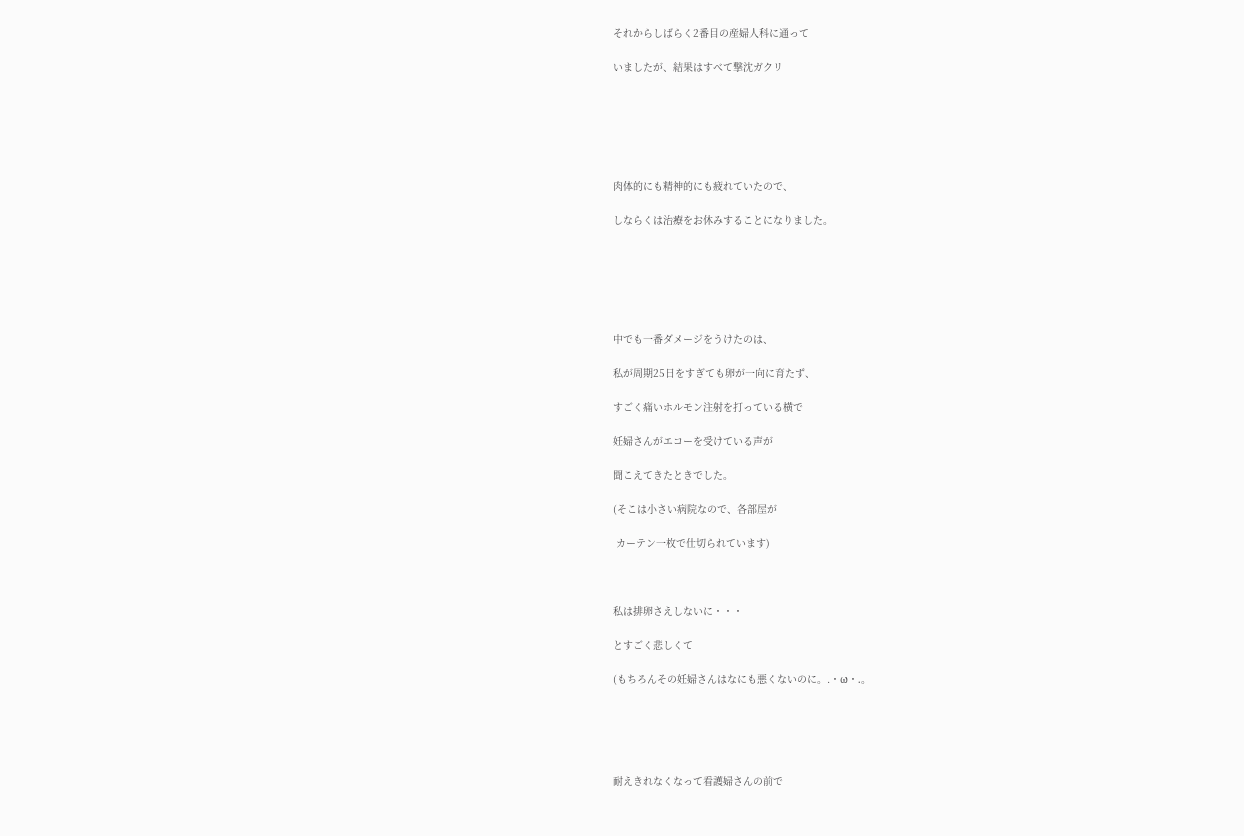それからしばらく2番目の産婦人科に通って

いましたが、結果はすべて撃沈ガクリ






肉体的にも精神的にも疲れていたので、

しならくは治療をお休みすることになりました。






中でも一番ダメージをうけたのは、

私が周期25日をすぎても卵が一向に育たず、

すごく痛いホルモン注射を打っている横で

妊婦さんがエコーを受けている声が

聞こえてきたときでした。

(そこは小さい病院なので、各部屋が

 カーテン一枚で仕切られています)



私は排卵さえしないに・・・

とすごく悲しくて

(もちろんその妊婦さんはなにも悪くないのに。.・ω・.。





耐えきれなくなって看護婦さんの前で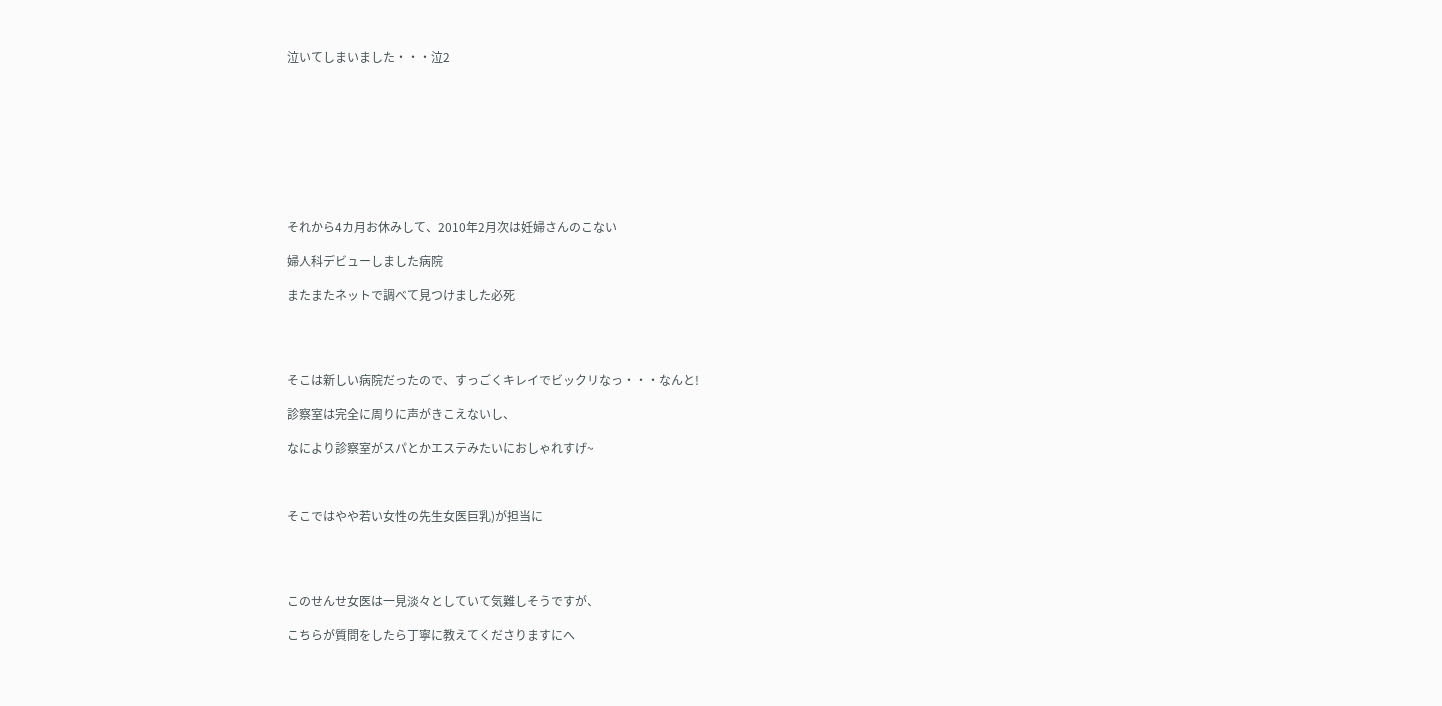泣いてしまいました・・・泣2









それから4カ月お休みして、2010年2月次は妊婦さんのこない

婦人科デビューしました病院

またまたネットで調べて見つけました必死




そこは新しい病院だったので、すっごくキレイでビックリなっ・・・なんと!

診察室は完全に周りに声がきこえないし、

なにより診察室がスパとかエステみたいにおしゃれすげ~



そこではやや若い女性の先生女医巨乳)が担当に




このせんせ女医は一見淡々としていて気難しそうですが、

こちらが質問をしたら丁寧に教えてくださりますにへ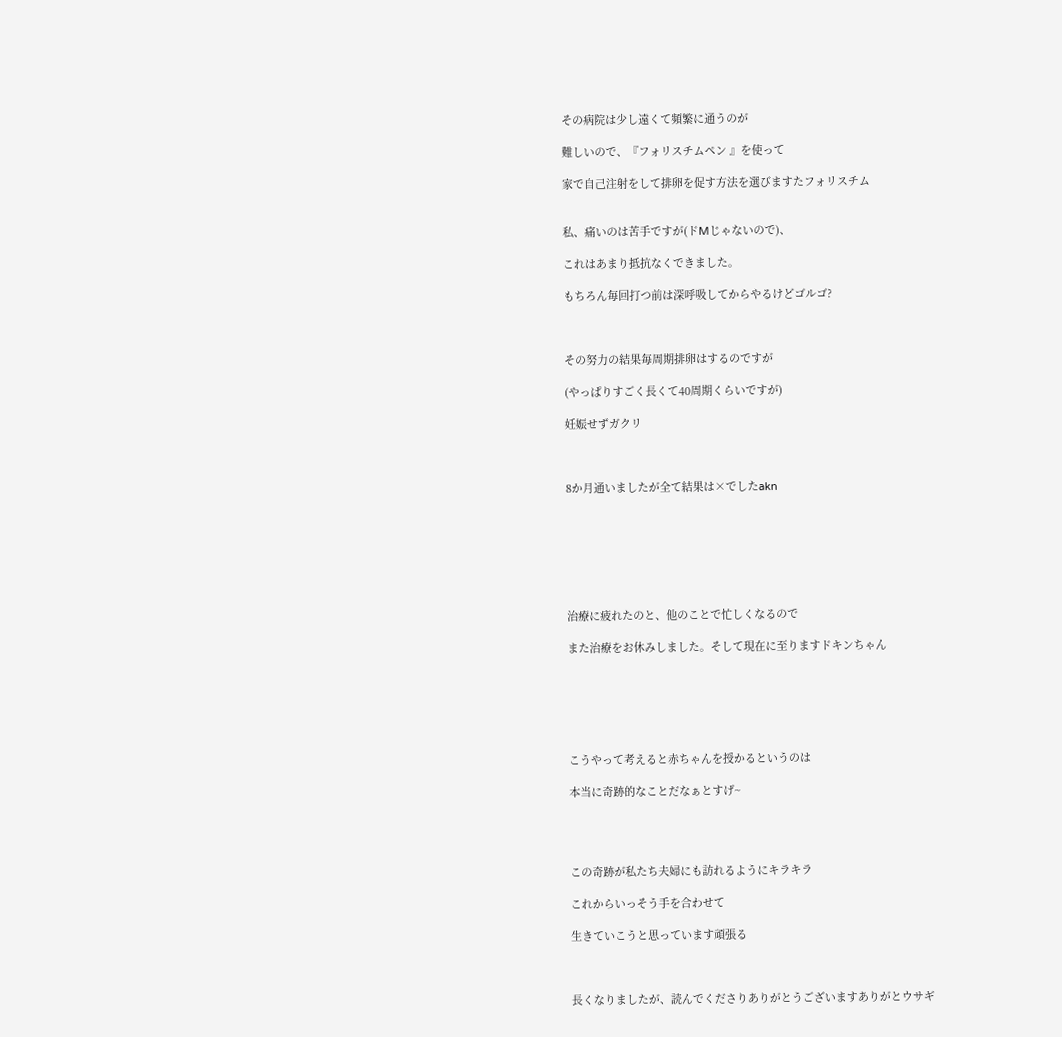その病院は少し遠くて頻繁に通うのが

難しいので、『フォリスチムペン 』を使って

家で自己注射をして排卵を促す方法を選びますたフォリスチム


私、痛いのは苦手ですが(ドMじゃないので)、

これはあまり抵抗なくできました。

もちろん毎回打つ前は深呼吸してからやるけどゴルゴ?



その努力の結果毎周期排卵はするのですが

(やっぱりすごく長くて40周期くらいですが)

妊娠せずガクリ



8か月通いましたが全て結果は×でしたakn







治療に疲れたのと、他のことで忙しくなるので

また治療をお休みしました。そして現在に至りますドキンちゃん






こうやって考えると赤ちゃんを授かるというのは

本当に奇跡的なことだなぁとすげ~




この奇跡が私たち夫婦にも訪れるようにキラキラ

これからいっそう手を合わせて

生きていこうと思っています頑張る



長くなりましたが、読んでくださりありがとうございますありがとウサギ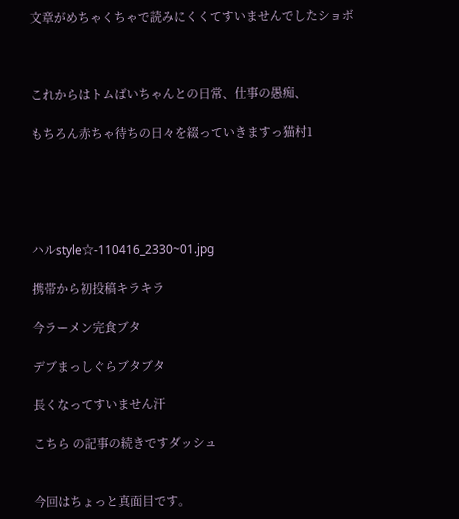文章がめちゃくちゃで読みにくくてすいませんでしたショボ



これからはトムばいちゃんとの日常、仕事の愚痴、

もちろん赤ちゃ待ちの日々を綴っていきますっ猫村1





ハルstyle☆-110416_2330~01.jpg

携帯から初投稿キラキラ

今ラーメン完食ブタ

デブまっしぐらブタブタ

長くなってすいません汗

こちら の記事の続きですダッシュ


今回はちょっと真面目です。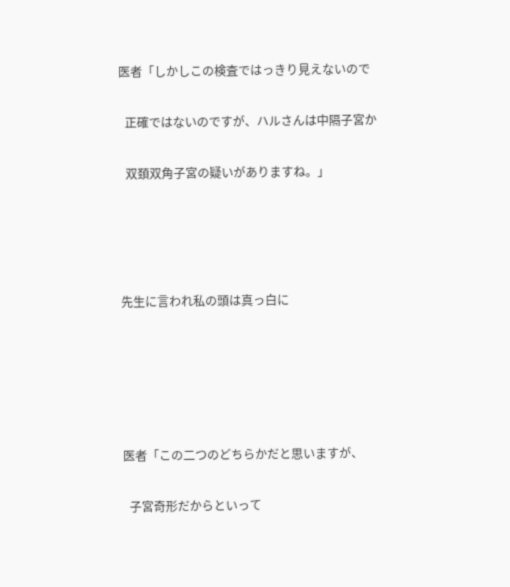医者「しかしこの検査ではっきり見えないので

  正確ではないのですが、ハルさんは中隔子宮か

  双頚双角子宮の疑いがありますね。」




先生に言われ私の頭は真っ白に





医者「この二つのどちらかだと思いますが、

  子宮奇形だからといって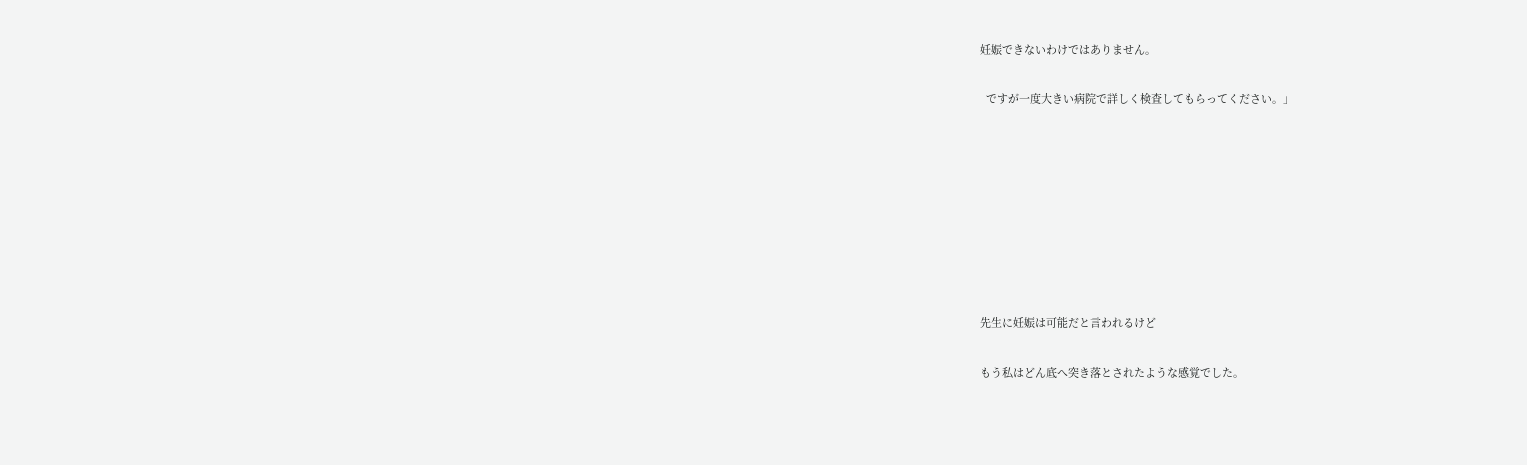妊娠できないわけではありません。

  ですが一度大きい病院で詳しく検査してもらってください。」








先生に妊娠は可能だと言われるけど

もう私はどん底へ突き落とされたような感覚でした。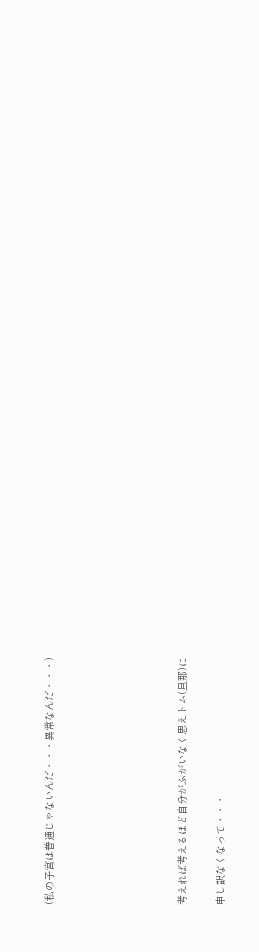(私の子宮は普通じゃないんだ・・・異常なんだ・・・)






考えれば考えるほど自分がふがいなく思えトム(旦那)に

申し訳なくなって・・・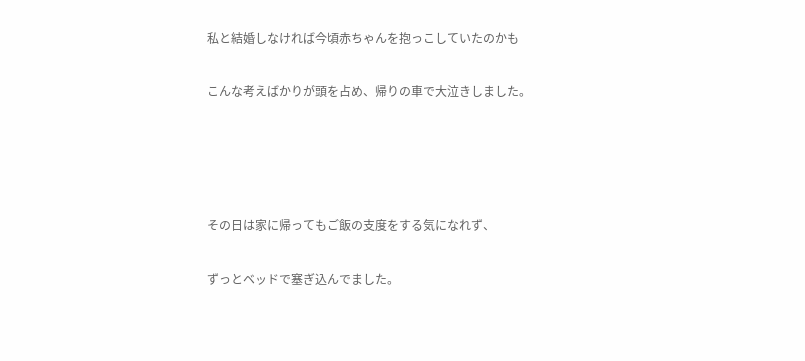私と結婚しなければ今頃赤ちゃんを抱っこしていたのかも

こんな考えばかりが頭を占め、帰りの車で大泣きしました。




その日は家に帰ってもご飯の支度をする気になれず、

ずっとベッドで塞ぎ込んでました。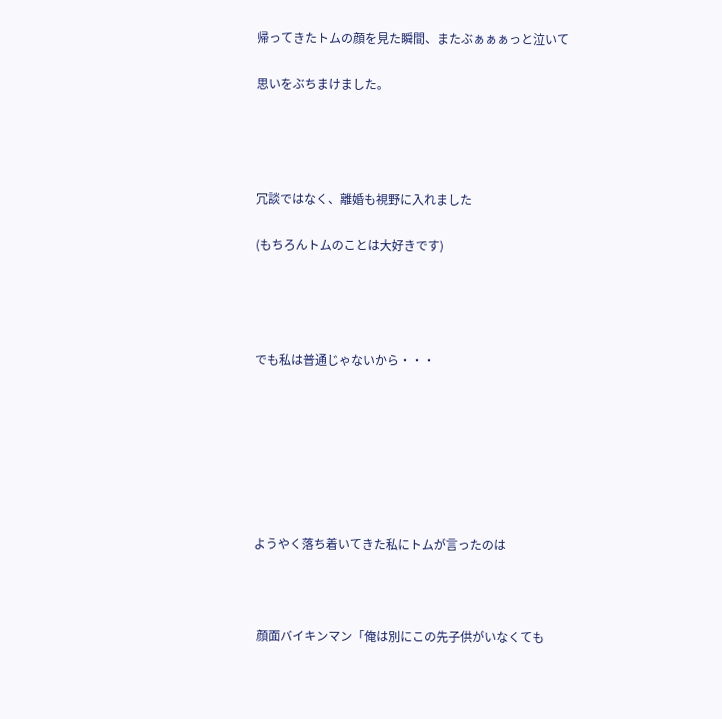帰ってきたトムの顔を見た瞬間、またぶぁぁぁっと泣いて

思いをぶちまけました。




冗談ではなく、離婚も視野に入れました

(もちろんトムのことは大好きです)




でも私は普通じゃないから・・・







ようやく落ち着いてきた私にトムが言ったのは



 顔面バイキンマン「俺は別にこの先子供がいなくても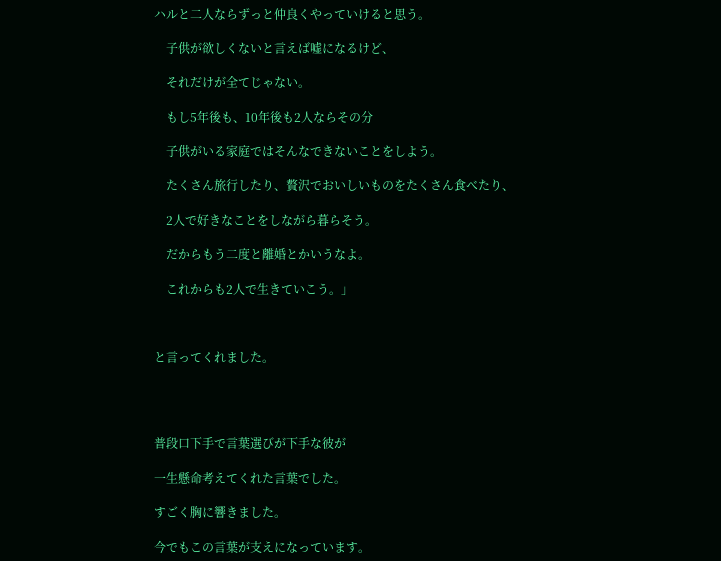ハルと二人ならずっと仲良くやっていけると思う。

    子供が欲しくないと言えば嘘になるけど、

    それだけが全てじゃない。

    もし5年後も、10年後も2人ならその分

    子供がいる家庭ではそんなできないことをしよう。

    たくさん旅行したり、贅沢でおいしいものをたくさん食べたり、

    2人で好きなことをしながら暮らそう。

    だからもう二度と離婚とかいうなよ。

    これからも2人で生きていこう。」



と言ってくれました。




普段口下手で言葉選びが下手な彼が

一生懸命考えてくれた言葉でした。

すごく胸に響きました。

今でもこの言葉が支えになっています。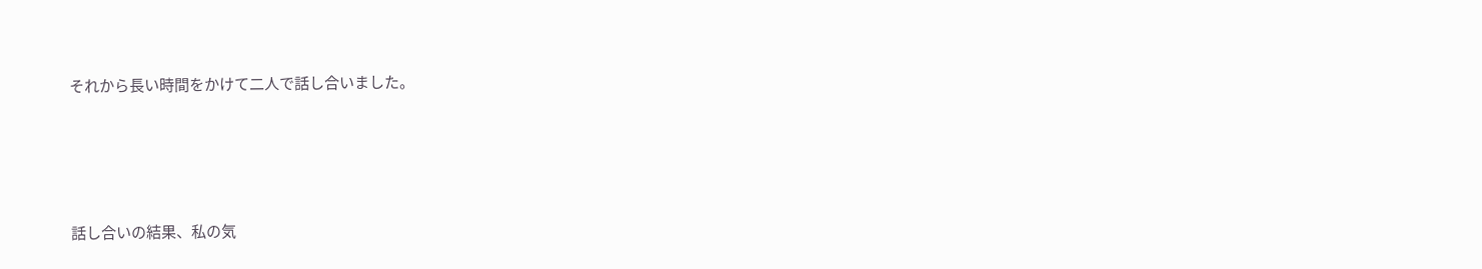それから長い時間をかけて二人で話し合いました。






話し合いの結果、私の気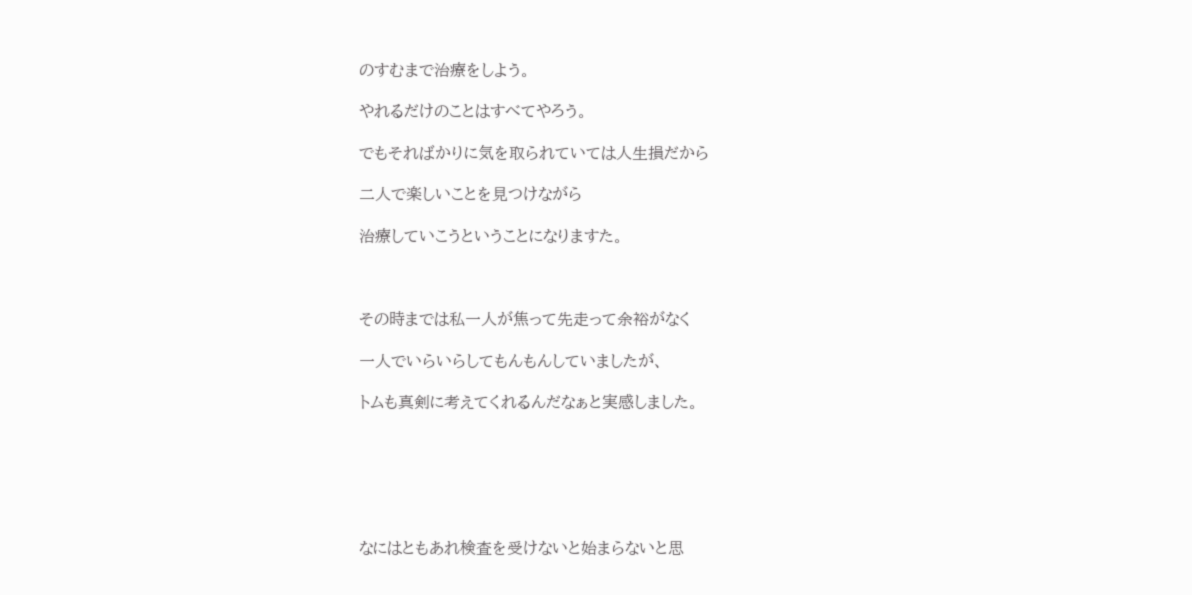のすむまで治療をしよう。

やれるだけのことはすべてやろう。

でもそればかりに気を取られていては人生損だから

二人で楽しいことを見つけながら

治療していこうということになりますた。



その時までは私一人が焦って先走って余裕がなく

一人でいらいらしてもんもんしていましたが、

トムも真剣に考えてくれるんだなぁと実感しました。






なにはともあれ検査を受けないと始まらないと思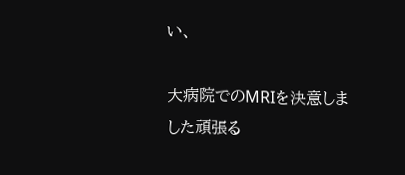い、

大病院でのMRIを決意しました頑張る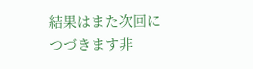結果はまた次回につづきます非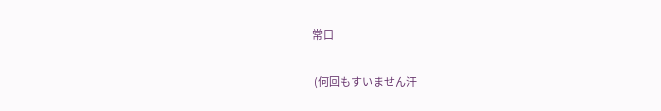常口

 (何回もすいません汗